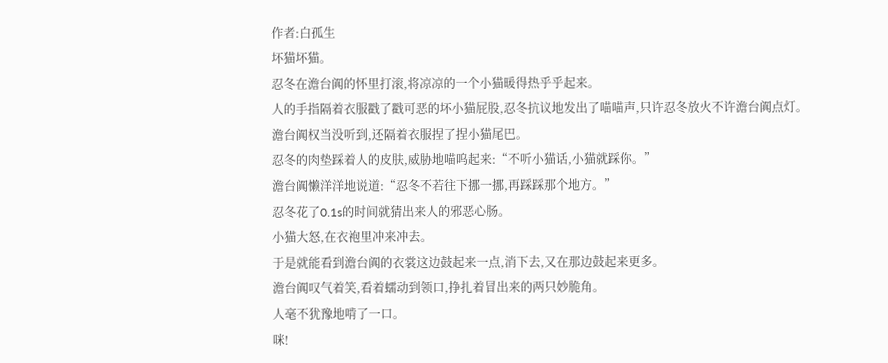作者:白孤生
坏猫坏猫。
忍冬在澹台阗的怀里打滚,将凉凉的一个小猫暖得热乎乎起来。
人的手指隔着衣服戳了戳可恶的坏小猫屁股,忍冬抗议地发出了喵喵声,只许忍冬放火不许澹台阗点灯。
澹台阗权当没听到,还隔着衣服捏了捏小猫尾巴。
忍冬的肉垫踩着人的皮肤,威胁地喵呜起来:“不听小猫话,小猫就踩你。”
澹台阗懒洋洋地说道:“忍冬不若往下挪一挪,再踩踩那个地方。”
忍冬花了0.1s的时间就猜出来人的邪恶心肠。
小猫大怒,在衣袍里冲来冲去。
于是就能看到澹台阗的衣裳这边鼓起来一点,消下去,又在那边鼓起来更多。
澹台阗叹气着笑,看着蠕动到领口,挣扎着冒出来的两只妙脆角。
人毫不犹豫地啃了一口。
咪!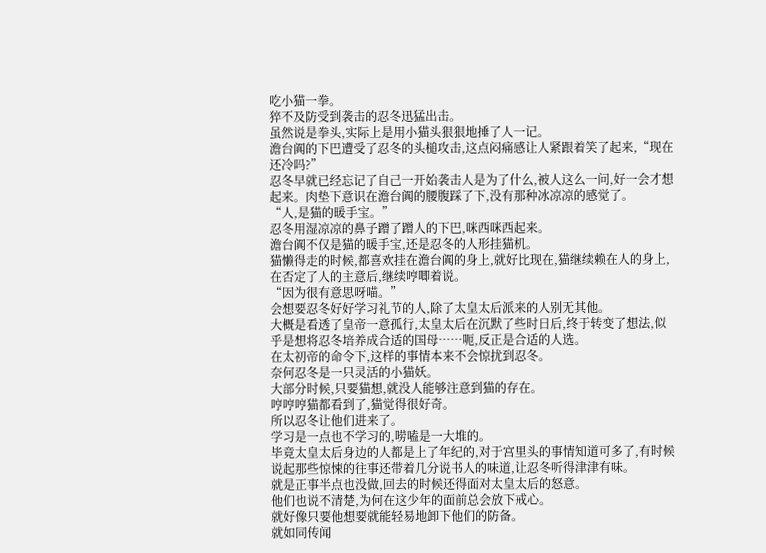吃小猫一拳。
猝不及防受到袭击的忍冬迅猛出击。
虽然说是拳头,实际上是用小猫头狠狠地捶了人一记。
澹台阗的下巴遭受了忍冬的头槌攻击,这点闷痛感让人紧跟着笑了起来,“现在还冷吗?”
忍冬早就已经忘记了自己一开始袭击人是为了什么,被人这么一问,好一会才想起来。肉垫下意识在澹台阗的腰腹踩了下,没有那种冰凉凉的感觉了。
“人,是猫的暖手宝。”
忍冬用湿凉凉的鼻子蹭了蹭人的下巴,咪西咪西起来。
澹台阗不仅是猫的暖手宝,还是忍冬的人形挂猫机。
猫懒得走的时候,都喜欢挂在澹台阗的身上,就好比现在,猫继续赖在人的身上,在否定了人的主意后,继续哼唧着说。
“因为很有意思呀喵。”
会想要忍冬好好学习礼节的人,除了太皇太后派来的人别无其他。
大概是看透了皇帝一意孤行,太皇太后在沉默了些时日后,终于转变了想法,似乎是想将忍冬培养成合适的国母……呃,反正是合适的人选。
在太初帝的命令下,这样的事情本来不会惊扰到忍冬。
奈何忍冬是一只灵活的小猫妖。
大部分时候,只要猫想,就没人能够注意到猫的存在。
哼哼哼猫都看到了,猫觉得很好奇。
所以忍冬让他们进来了。
学习是一点也不学习的,唠嗑是一大堆的。
毕竟太皇太后身边的人都是上了年纪的,对于宫里头的事情知道可多了,有时候说起那些惊悚的往事还带着几分说书人的味道,让忍冬听得津津有味。
就是正事半点也没做,回去的时候还得面对太皇太后的怒意。
他们也说不清楚,为何在这少年的面前总会放下戒心。
就好像只要他想要就能轻易地卸下他们的防备。
就如同传闻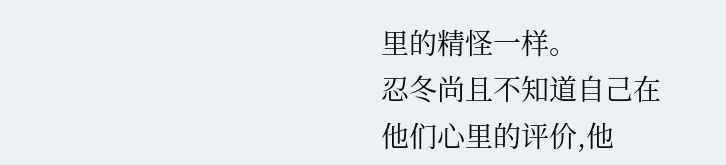里的精怪一样。
忍冬尚且不知道自己在他们心里的评价,他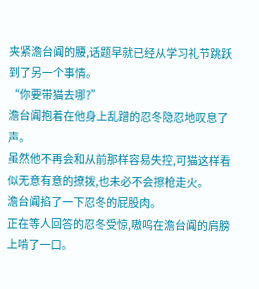夹紧澹台阗的腰,话题早就已经从学习礼节跳跃到了另一个事情。
“你要带猫去哪?”
澹台阗抱着在他身上乱蹭的忍冬隐忍地叹息了声。
虽然他不再会和从前那样容易失控,可猫这样看似无意有意的撩拨,也未必不会擦枪走火。
澹台阗掐了一下忍冬的屁股肉。
正在等人回答的忍冬受惊,嗷呜在澹台阗的肩膀上啃了一口。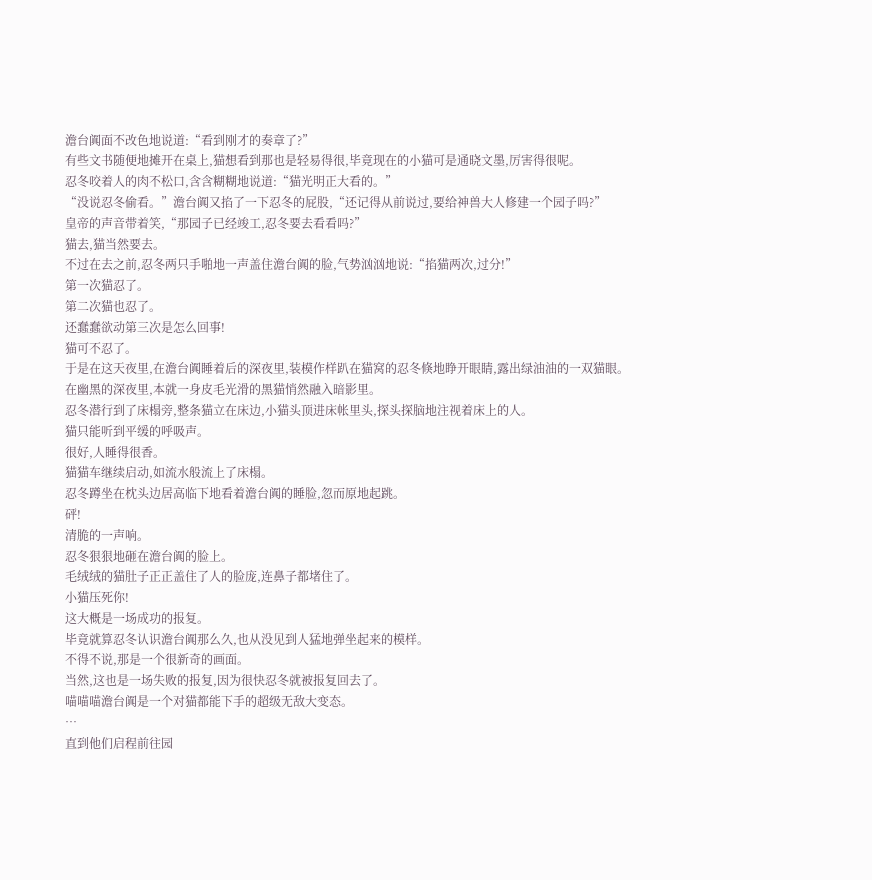澹台阗面不改色地说道:“看到刚才的奏章了?”
有些文书随便地摊开在桌上,猫想看到那也是轻易得很,毕竟现在的小猫可是通晓文墨,厉害得很呢。
忍冬咬着人的肉不松口,含含糊糊地说道:“猫光明正大看的。”
“没说忍冬偷看。”澹台阗又掐了一下忍冬的屁股,“还记得从前说过,要给神兽大人修建一个园子吗?”
皇帝的声音带着笑,“那园子已经竣工,忍冬要去看看吗?”
猫去,猫当然要去。
不过在去之前,忍冬两只手啪地一声盖住澹台阗的脸,气势汹汹地说:“掐猫两次,过分!”
第一次猫忍了。
第二次猫也忍了。
还蠢蠢欲动第三次是怎么回事!
猫可不忍了。
于是在这天夜里,在澹台阗睡着后的深夜里,装模作样趴在猫窝的忍冬倏地睁开眼睛,露出绿油油的一双猫眼。
在幽黑的深夜里,本就一身皮毛光滑的黑猫悄然融入暗影里。
忍冬潜行到了床榻旁,整条猫立在床边,小猫头顶进床帐里头,探头探脑地注视着床上的人。
猫只能听到平缓的呼吸声。
很好,人睡得很香。
猫猫车继续启动,如流水般流上了床榻。
忍冬蹲坐在枕头边居高临下地看着澹台阗的睡脸,忽而原地起跳。
砰!
清脆的一声响。
忍冬狠狠地砸在澹台阗的脸上。
毛绒绒的猫肚子正正盖住了人的脸庞,连鼻子都堵住了。
小猫压死你!
这大概是一场成功的报复。
毕竟就算忍冬认识澹台阗那么久,也从没见到人猛地弹坐起来的模样。
不得不说,那是一个很新奇的画面。
当然,这也是一场失败的报复,因为很快忍冬就被报复回去了。
喵喵喵澹台阗是一个对猫都能下手的超级无敌大变态。
…
直到他们启程前往园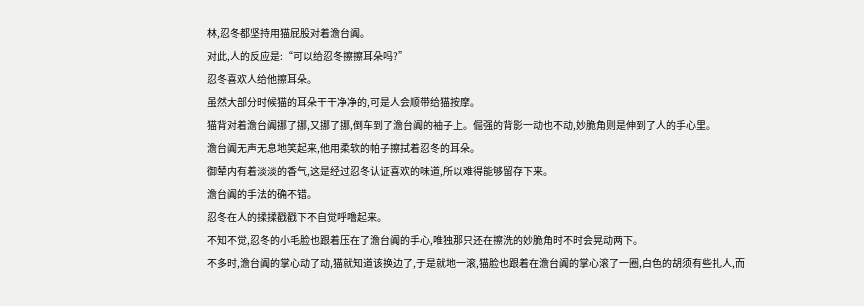林,忍冬都坚持用猫屁股对着澹台阗。
对此,人的反应是:“可以给忍冬擦擦耳朵吗?”
忍冬喜欢人给他擦耳朵。
虽然大部分时候猫的耳朵干干净净的,可是人会顺带给猫按摩。
猫背对着澹台阗挪了挪,又挪了挪,倒车到了澹台阗的袖子上。倔强的背影一动也不动,妙脆角则是伸到了人的手心里。
澹台阗无声无息地笑起来,他用柔软的帕子擦拭着忍冬的耳朵。
御辇内有着淡淡的香气,这是经过忍冬认证喜欢的味道,所以难得能够留存下来。
澹台阗的手法的确不错。
忍冬在人的揉揉戳戳下不自觉呼噜起来。
不知不觉,忍冬的小毛脸也跟着压在了澹台阗的手心,唯独那只还在擦洗的妙脆角时不时会晃动两下。
不多时,澹台阗的掌心动了动,猫就知道该换边了,于是就地一滚,猫脸也跟着在澹台阗的掌心滚了一圈,白色的胡须有些扎人,而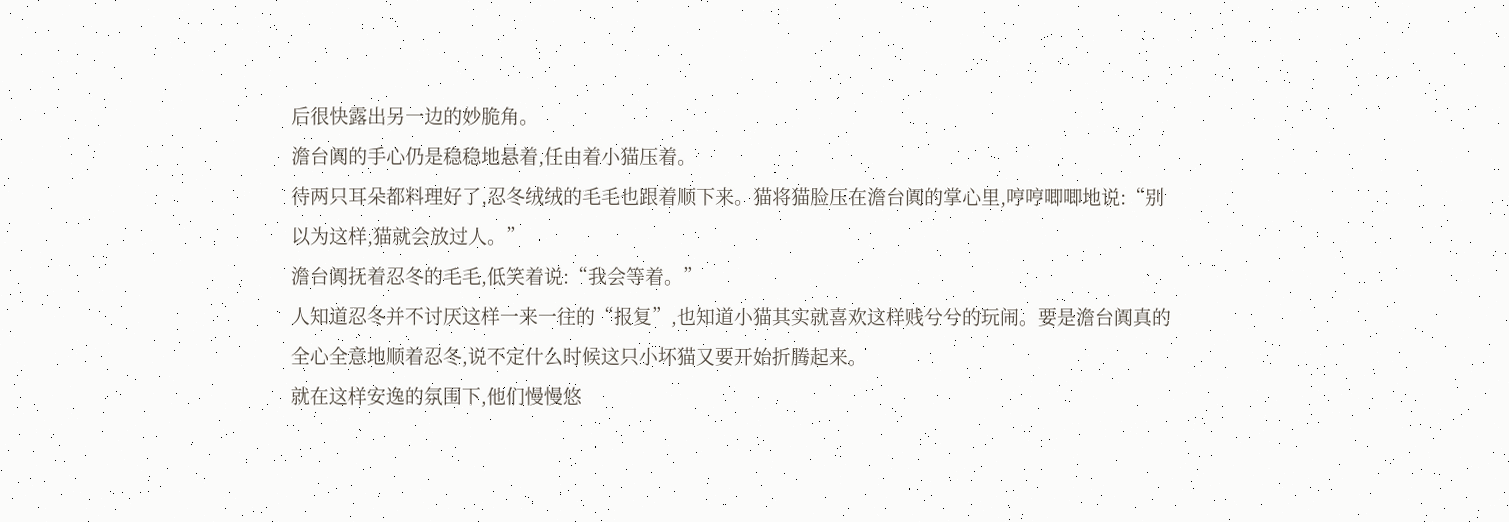后很快露出另一边的妙脆角。
澹台阗的手心仍是稳稳地悬着,任由着小猫压着。
待两只耳朵都料理好了,忍冬绒绒的毛毛也跟着顺下来。猫将猫脸压在澹台阗的掌心里,哼哼唧唧地说:“别以为这样,猫就会放过人。”
澹台阗抚着忍冬的毛毛,低笑着说:“我会等着。”
人知道忍冬并不讨厌这样一来一往的“报复”,也知道小猫其实就喜欢这样贱兮兮的玩闹。要是澹台阗真的全心全意地顺着忍冬,说不定什么时候这只小坏猫又要开始折腾起来。
就在这样安逸的氛围下,他们慢慢悠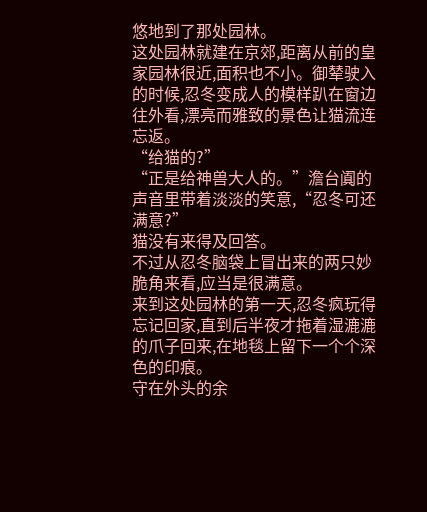悠地到了那处园林。
这处园林就建在京郊,距离从前的皇家园林很近,面积也不小。御辇驶入的时候,忍冬变成人的模样趴在窗边往外看,漂亮而雅致的景色让猫流连忘返。
“给猫的?”
“正是给神兽大人的。”澹台阗的声音里带着淡淡的笑意,“忍冬可还满意?”
猫没有来得及回答。
不过从忍冬脑袋上冒出来的两只妙脆角来看,应当是很满意。
来到这处园林的第一天,忍冬疯玩得忘记回家,直到后半夜才拖着湿漉漉的爪子回来,在地毯上留下一个个深色的印痕。
守在外头的余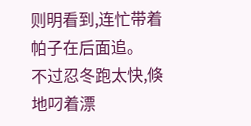则明看到,连忙带着帕子在后面追。
不过忍冬跑太快,倏地叼着漂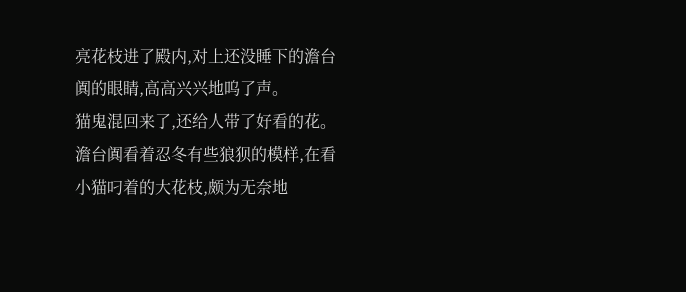亮花枝进了殿内,对上还没睡下的澹台阗的眼睛,高高兴兴地呜了声。
猫鬼混回来了,还给人带了好看的花。
澹台阗看着忍冬有些狼狈的模样,在看小猫叼着的大花枝,颇为无奈地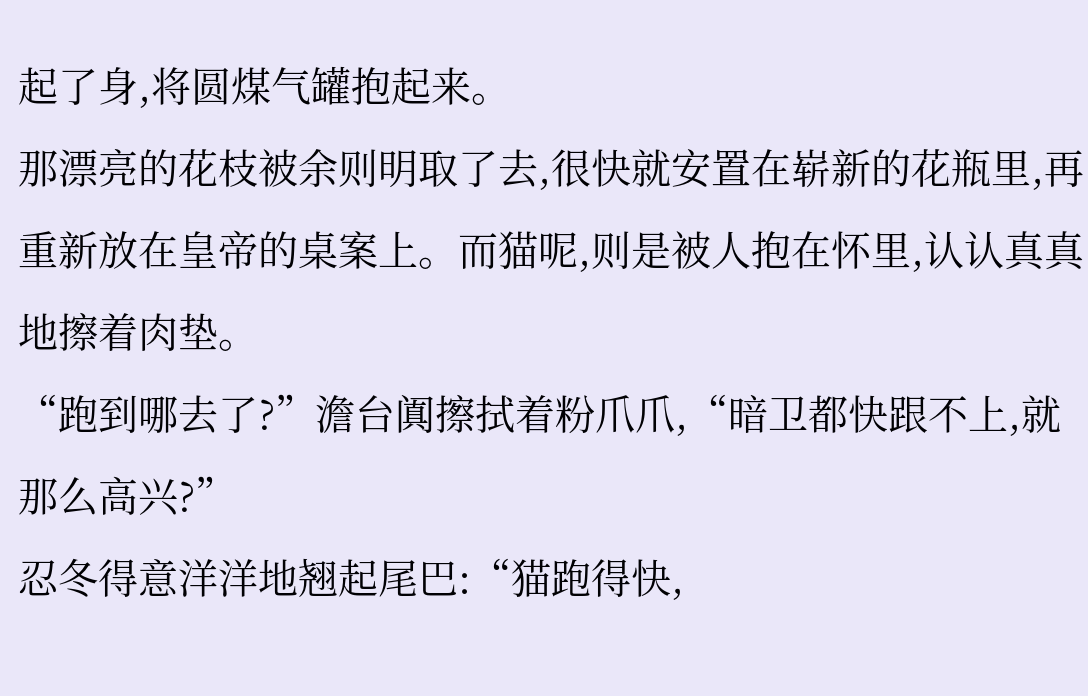起了身,将圆煤气罐抱起来。
那漂亮的花枝被余则明取了去,很快就安置在崭新的花瓶里,再重新放在皇帝的桌案上。而猫呢,则是被人抱在怀里,认认真真地擦着肉垫。
“跑到哪去了?”澹台阗擦拭着粉爪爪,“暗卫都快跟不上,就那么高兴?”
忍冬得意洋洋地翘起尾巴:“猫跑得快,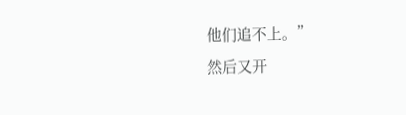他们追不上。”
然后又开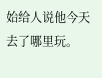始给人说他今天去了哪里玩。